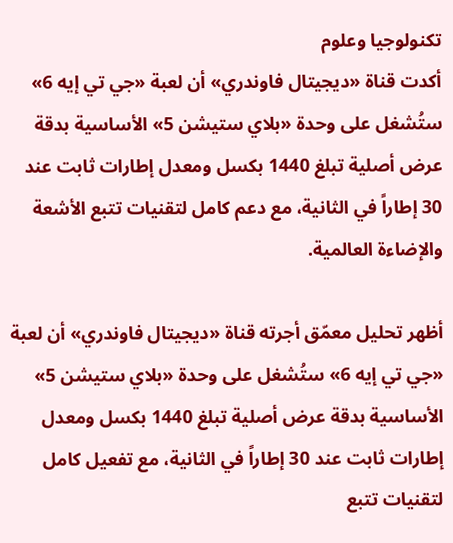تكنولوجيا وعلوم
أكدت قناة «ديجيتال فاوندري» أن لعبة «جي تي إيه 6» ستُشغل على وحدة «بلاي ستيشن 5» الأساسية بدقة عرض أصلية تبلغ 1440 بكسل ومعدل إطارات ثابت عند 30 إطاراً في الثانية، مع دعم كامل لتقنيات تتبع الأشعة والإضاءة العالمية.

أظهر تحليل معمّق أجرته قناة «ديجيتال فاوندري» أن لعبة «جي تي إيه 6» ستُشغل على وحدة «بلاي ستيشن 5» الأساسية بدقة عرض أصلية تبلغ 1440 بكسل ومعدل إطارات ثابت عند 30 إطاراً في الثانية، مع تفعيل كامل لتقنيات تتبع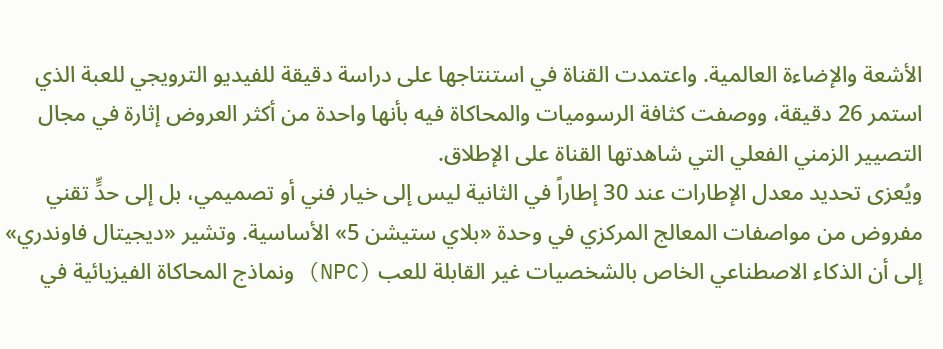الأشعة والإضاءة العالمية. واعتمدت القناة في استنتاجها على دراسة دقيقة للفيديو الترويجي للعبة الذي استمر 26 دقيقة، ووصفت كثافة الرسوميات والمحاكاة فيه بأنها واحدة من أكثر العروض إثارة في مجال التصيير الزمني الفعلي التي شاهدتها القناة على الإطلاق.
ويُعزى تحديد معدل الإطارات عند 30 إطاراً في الثانية ليس إلى خيار فني أو تصميمي، بل إلى حدٍّ تقني مفروض من مواصفات المعالج المركزي في وحدة «بلاي ستيشن 5» الأساسية. وتشير «ديجيتال فاوندري» إلى أن الذكاء الاصطناعي الخاص بالشخصيات غير القابلة للعب (NPC) ونماذج المحاكاة الفيزيائية في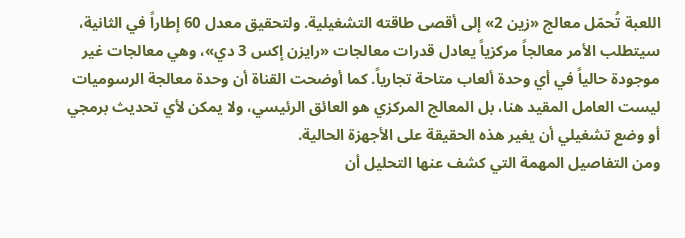اللعبة تُحمّل معالج «زين 2» إلى أقصى طاقته التشغيلية. ولتحقيق معدل 60 إطاراً في الثانية، سيتطلب الأمر معالجاً مركزياً يعادل قدرات معالجات «رايزن إكس 3 دي»، وهي معالجات غير موجودة حالياً في أي وحدة ألعاب متاحة تجارياً. كما أوضحت القناة أن وحدة معالجة الرسوميات ليست العامل المقيد هنا، بل المعالج المركزي هو العائق الرئيسي، ولا يمكن لأي تحديث برمجي أو وضع تشغيلي أن يغير هذه الحقيقة على الأجهزة الحالية.
ومن التفاصيل المهمة التي كشف عنها التحليل أن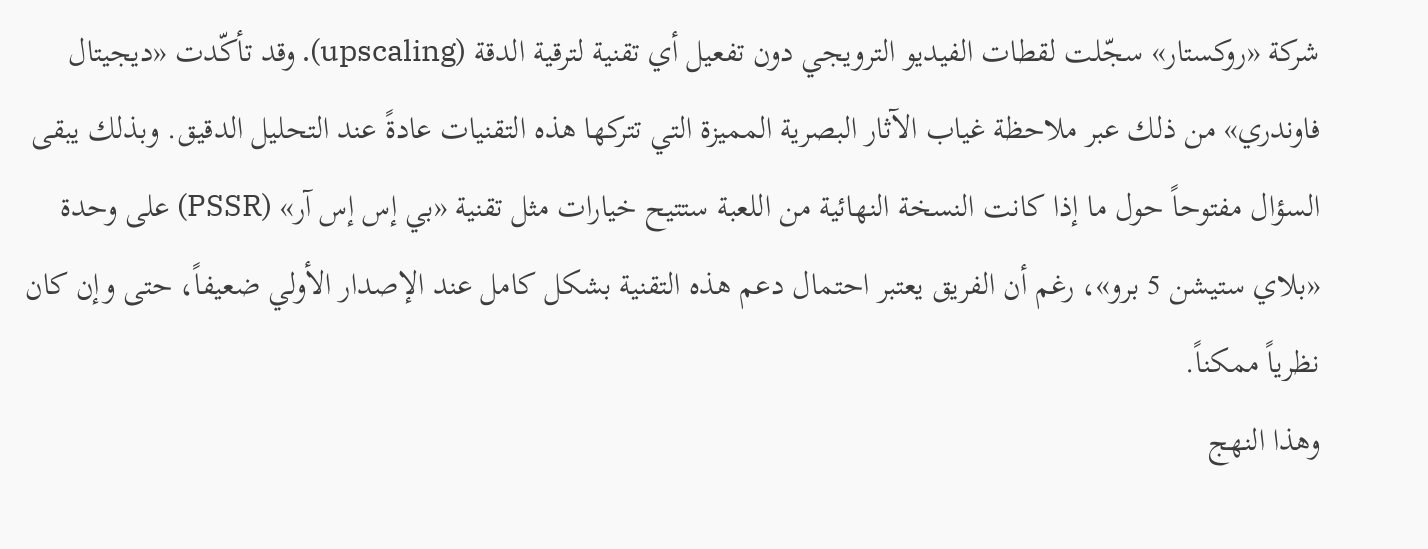شركة «روكستار» سجّلت لقطات الفيديو الترويجي دون تفعيل أي تقنية لترقية الدقة (upscaling). وقد تأكّدت «ديجيتال فاوندري» من ذلك عبر ملاحظة غياب الآثار البصرية المميزة التي تتركها هذه التقنيات عادةً عند التحليل الدقيق. وبذلك يبقى السؤال مفتوحاً حول ما إذا كانت النسخة النهائية من اللعبة ستتيح خيارات مثل تقنية «بي إس إس آر» (PSSR) على وحدة «بلاي ستيشن 5 برو»، رغم أن الفريق يعتبر احتمال دعم هذه التقنية بشكل كامل عند الإصدار الأولي ضعيفاً، حتى وإن كان نظرياً ممكناً.
وهذا النهج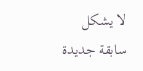لا يشكل سابقة جديدة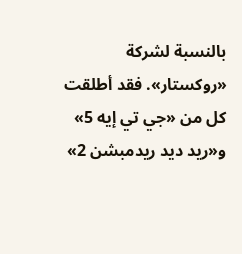بالنسبة لشركة «روكستار». فقد أطلقت كل من «جي تي إيه 5» و«ريد ديد ريدمبشن 2»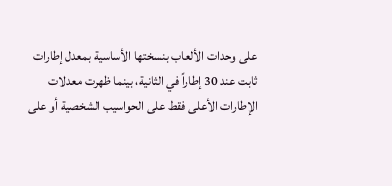على وحدات الألعاب بنسختها الأساسية بمعدل إطارات ثابت عند 30 إطاراً في الثانية، بينما ظهرت معدلات الإطارات الأعلى فقط على الحواسيب الشخصية أو على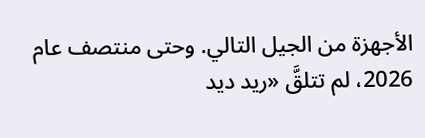الأجهزة من الجيل التالي. وحتى منتصف عام 2026، لم تتلقَّ «ريد ديد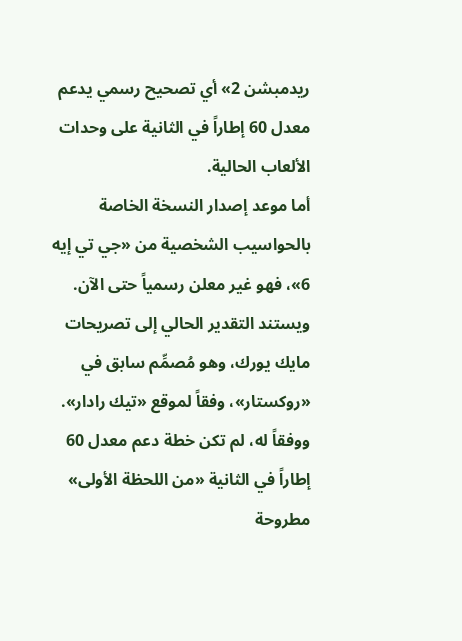ريدمبشن 2» أي تصحيح رسمي يدعم معدل 60 إطاراً في الثانية على وحدات الألعاب الحالية.
أما موعد إصدار النسخة الخاصة بالحواسيب الشخصية من «جي تي إيه 6»، فهو غير معلن رسمياً حتى الآن. ويستند التقدير الحالي إلى تصريحات مايك يورك، وهو مُصمِّم سابق في «روكستار»، وفقاً لموقع «تيك رادار». ووفقاً له، لم تكن خطة دعم معدل 60 إطاراً في الثانية «من اللحظة الأولى» مطروحة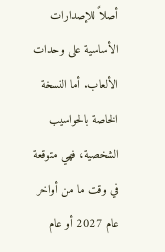أصلاً للإصدارات الأساسية على وحدات الألعاب. أما النسخة الخاصة بالحواسيب الشخصية، فهي متوقعة في وقت ما من أواخر عام 2027 أو عام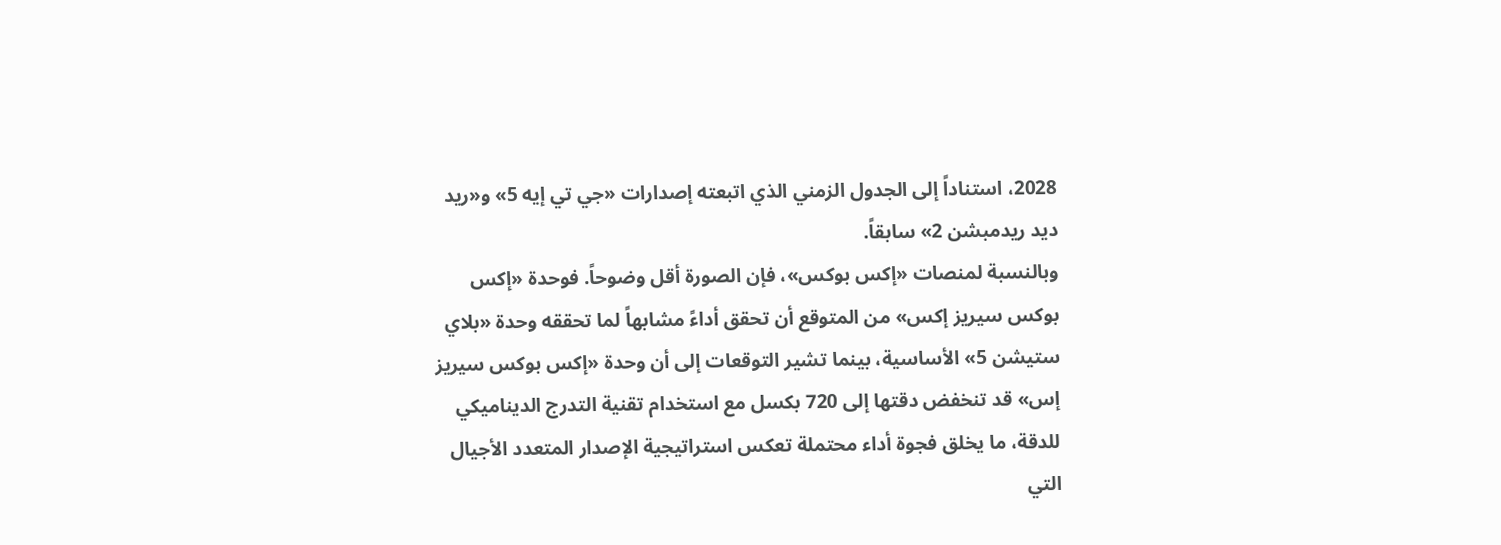2028، استناداً إلى الجدول الزمني الذي اتبعته إصدارات «جي تي إيه 5» و«ريد ديد ريدمبشن 2» سابقاً.
وبالنسبة لمنصات «إكس بوكس»، فإن الصورة أقل وضوحاً. فوحدة «إكس بوكس سيريز إكس» من المتوقع أن تحقق أداءً مشابهاً لما تحققه وحدة «بلاي ستيشن 5» الأساسية، بينما تشير التوقعات إلى أن وحدة «إكس بوكس سيريز إس» قد تنخفض دقتها إلى 720 بكسل مع استخدام تقنية التدرج الديناميكي للدقة، ما يخلق فجوة أداء محتملة تعكس استراتيجية الإصدار المتعدد الأجيال التي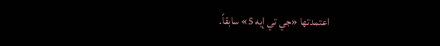اعتمدتها «جي تي إيه 5» سابقاً.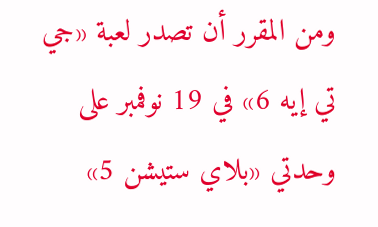ومن المقرر أن تصدر لعبة «جي تي إيه 6» في 19 نوفمبر على وحدتي «بلاي ستيشن 5»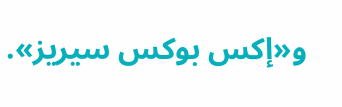و«إكس بوكس سيريز».